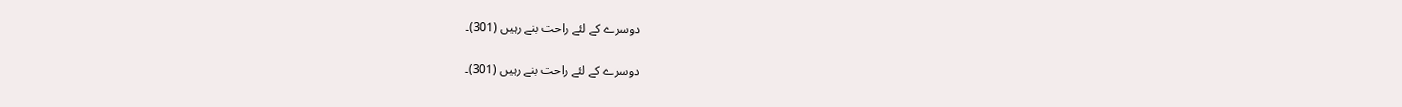دوسرے کے لئے راحت بنے رہیں (301)۔

دوسرے کے لئے راحت بنے رہیں (301)۔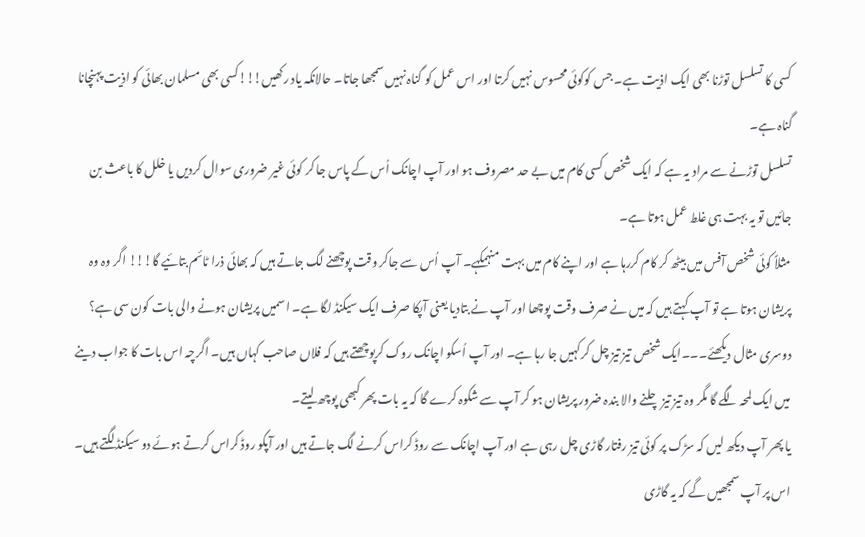کسی کا تسلسل توڑنا بھی ایک اذیت ہے۔ جس کوکوئی محسوس نہیں کرتا اور اس عمل کو گناہ نہیں سمجھا جاتا۔ حالانکہ یاد رکھیں!!!کسی بھی مسلمان بھائی کو اذیت پہنچانا گناہ ہے۔
تسلسل توڑنے سے مراد یہ ہے کہ ایک شخص کسی کام میں بے حد مصروف ہو اور آپ اچانک اُس کے پاس جا کر کوئی غیر ضروری سوال کردیں یا خلل کا باعث بن جائیں تو یہ بہت ہی غلط عمل ہوتا ہے۔
مثلاً کوئی شخص آفس میں بیٹھ کر کام کررہا ہے اور اپنے کام میں بہت منہمکہے۔ آپ اُس سے جاکر وقت پوچھنے لگ جاتے ہیں کہ بھائی ذرا ٹائم بتائیے گا!!! اگر وہ وہ پریشان ہوتا ہے تو آپ کہتے ہیں کہ میں نے صرف وقت پوچھا اور آپ نے بتادیا یعنی آپکا صرف ایک سیکنڈ لگا ہے۔ اسمیں پریشان ہونے والی بات کون سی ہے؟
دوسری مثال دیکھئے۔۔۔ایک شخص تیز تیز چل کرکہیں جا رہا ہے۔ اور آپ اُسکو اچانک روک کرپوچھتے ہیں کہ فلاں صاحب کہاں ہیں۔ اگرچہ اس بات کا جواب دینے میں ایک لمحہ لگے گا مگر وہ تیز تیز چلنے والا بندہ ضرور پریشان ہو کر آپ سے شکوہ کرے گا کہ یہ بات پھر کبھی پوچھ لیتے۔
یا پھر آپ دیکھ لیں کہ سڑک پر کوئی تیز رفتار گاڑی چل رہی ہے اور آپ اچانک سے روڈ کراس کرنے لگ جاتے ہیں اور آپکو روڈ کراس کرتے ہوئے دو سیکنڈ لگتے ہیں۔ اس پر آپ سمجھیں گے کہ یہ گاڑی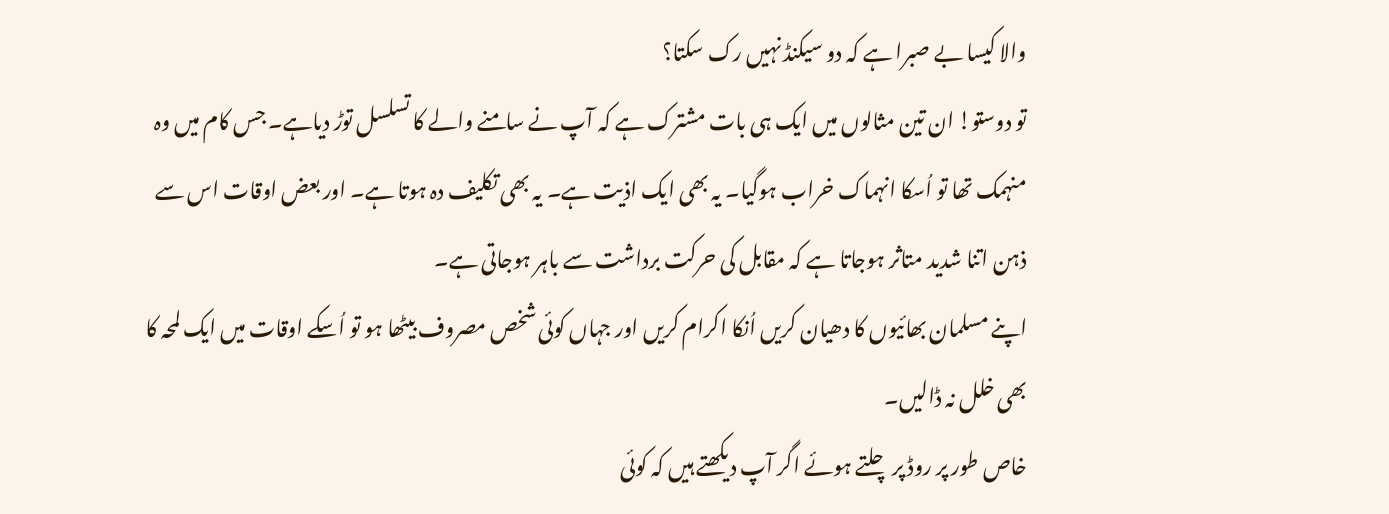والا کیسا بے صبرا ہے کہ دو سیکنڈ نہیں رک سکتا؟
تو دوستو! ان تین مثالوں میں ایک ہی بات مشترک ہے کہ آپ نے سامنے والے کا تسلسل توڑ دیاہے۔ جس کام میں وہ منہمک تھا تو اُسکا انہماک خراب ہوگیا۔ یہ بھی ایک اذیت ہے۔ یہ بھی تکلیف دہ ہوتا ہے۔ اور بعض اوقات اس سے ذہن اتنا شدید متاثر ہوجاتا ہے کہ مقابل کی حرکت برداشت سے باہر ہوجاتی ہے۔
اپنے مسلمان بھائیوں کا دھیان کریں اُنکا اکرام کریں اور جہاں کوئی شخص مصروف بیٹھا ہو تو اُسکے اوقات میں ایک لمحہ کا بھی خلل نہ ڈالیں۔
خاص طور پر روڈ پر چلتے ہوئے اگر آپ دیکھتے ہیں کہ کوئی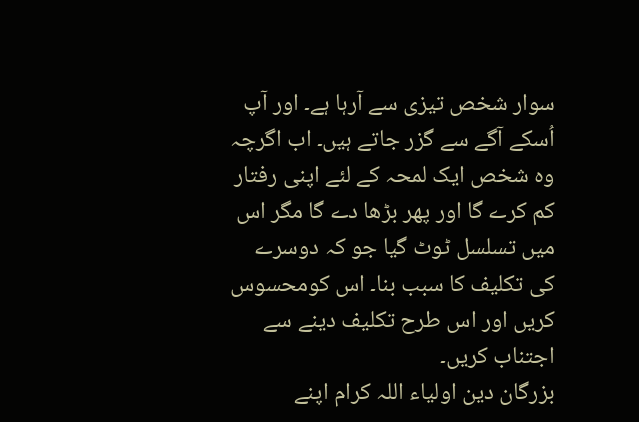سوار شخص تیزی سے آرہا ہے۔ اور آپ اُسکے آگے سے گزر جاتے ہیں۔ اب اگرچہ وہ شخص ایک لمحہ کے لئے اپنی رفتار کم کرے گا اور پھر بڑھا دے گا مگر اس میں تسلسل ٹوٹ گیا جو کہ دوسرے کی تکلیف کا سبب بنا۔ اس کومحسوس کریں اور اس طرح تکلیف دینے سے اجتناب کریں۔
بزرگان دین اولیاء اللہ کرام اپنے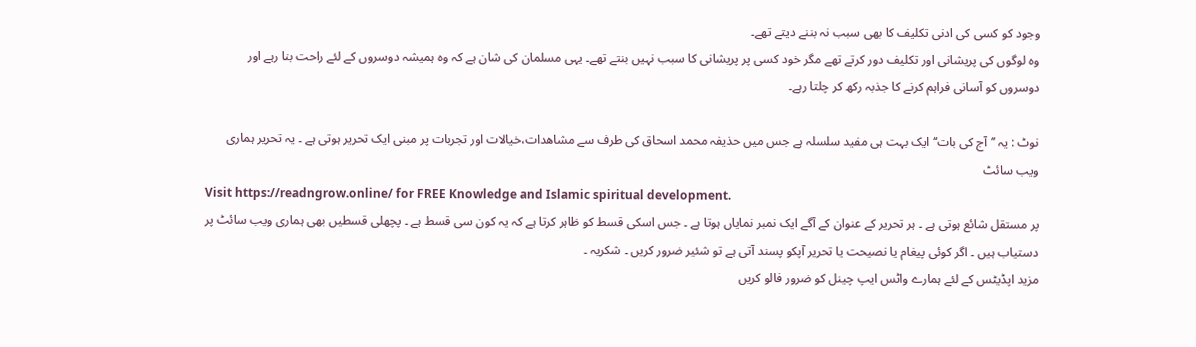وجود کو کسی کی ادنی تکلیف کا بھی سبب نہ بننے دیتے تھے۔
وہ لوگوں کی پریشانی اور تکلیف دور کرتے تھے مگر خود کسی پر پریشانی کا سبب نہیں بنتے تھے۔ یہی مسلمان کی شان ہے کہ وہ ہمیشہ دوسروں کے لئے راحت بنا رہے اور دوسروں کو آسانی فراہم کرنے کا جذبہ رکھ کر چلتا رہے۔

نوٹ : یہ ’’آج کی بات‘‘ ایک بہت ہی مفید سلسلہ ہے جس میں حذیفہ محمد اسحاق کی طرف سے مشاھدات،خیالات اور تجربات پر مبنی ایک تحریر ہوتی ہے ۔ یہ تحریر ہماری ویب سائٹ
Visit https://readngrow.online/ for FREE Knowledge and Islamic spiritual development.
پر مستقل شائع ہوتی ہے ۔ ہر تحریر کے عنوان کے آگے ایک نمبر نمایاں ہوتا ہے ۔ جس اسکی قسط کو ظاہر کرتا ہے کہ یہ کون سی قسط ہے ۔ پچھلی قسطیں بھی ہماری ویب سائٹ پر دستیاب ہیں ۔ اگر کوئی پیغام یا نصیحت یا تحریر آپکو پسند آتی ہے تو شئیر ضرور کریں ۔ شکریہ ۔
مزید اپڈیٹس کے لئے ہمارے واٹس ایپ چینل کو ضرور فالو کریں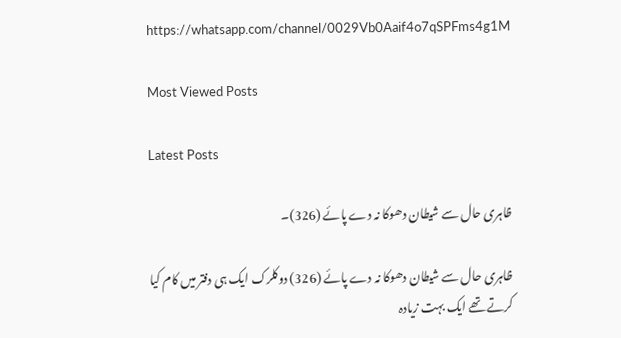https://whatsapp.com/channel/0029Vb0Aaif4o7qSPFms4g1M

Most Viewed Posts

Latest Posts

ظاہری حال سے شیطان دھوکا نہ دے پائے (326)۔

ظاہری حال سے شیطان دھوکا نہ دے پائے (326) دوکلرک ایک ہی دفتر میں کام کیا کرتے تھے ایک بہت زیادہ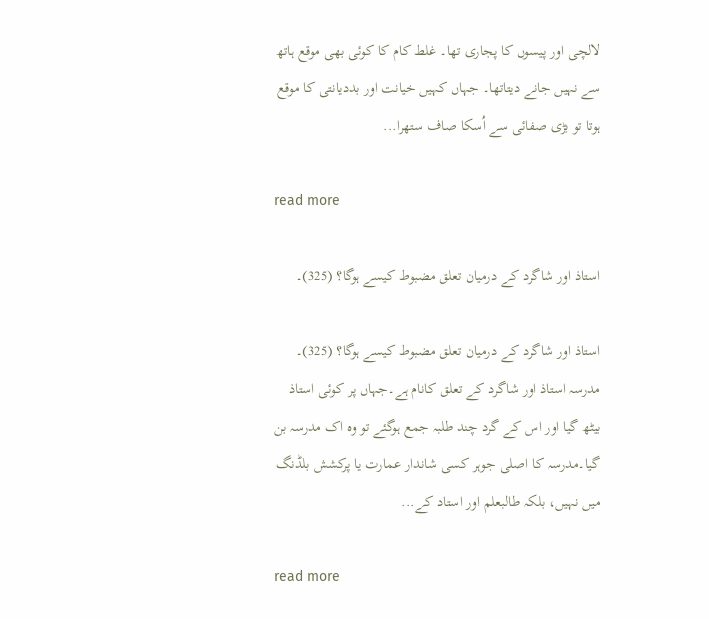لالچی اور پیسوں کا پجاری تھا۔ غلط کام کا کوئی بھی موقع ہاتھ سے نہیں جانے دیتاتھا۔ جہاں کہیں خیانت اور بددیانتی کا موقع ہوتا تو بڑی صفائی سے اُسکا صاف ستھرا...

read more

استاذ اور شاگرد کے درمیان تعلق مضبوط کیسے ہوگا؟ (325)۔

استاذ اور شاگرد کے درمیان تعلق مضبوط کیسے ہوگا؟ (325)۔ مدرسہ استاذ اور شاگرد کے تعلق کانام ہے۔جہاں پر کوئی استاذ بیٹھ گیا اور اس کے گرد چند طلبہ جمع ہوگئے تو وہ اک مدرسہ بن گیا۔مدرسہ کا اصلی جوہر کسی شاندار عمارت یا پرکشش بلڈنگ میں نہیں، بلکہ طالبعلم اور استاد کے...

read more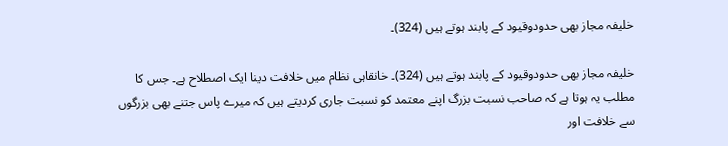خلیفہ مجاز بھی حدودوقیود کے پابند ہوتے ہیں (324)۔

خلیفہ مجاز بھی حدودوقیود کے پابند ہوتے ہیں (324)۔ خانقاہی نظام میں خلافت دینا ایک اصطلاح ہے۔ جس کا مطلب یہ ہوتا ہے کہ صاحب نسبت بزرگ اپنے معتمد کو نسبت جاری کردیتے ہیں کہ میرے پاس جتنے بھی بزرگوں سے خلافت اور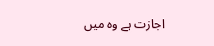اجازت ہے وہ میں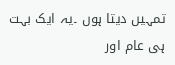تمہیں دیتا ہوں ۔یہ ایک بہت ہی عام اور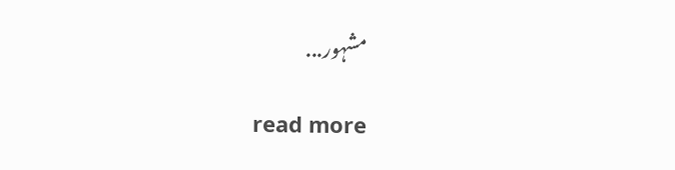مشہور...

read more